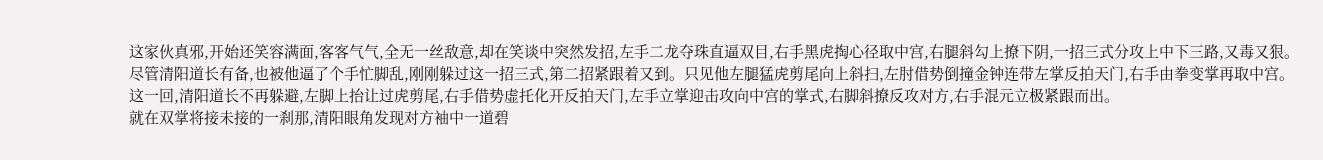这家伙真邪,开始还笑容满面,客客气气,全无一丝敌意,却在笑谈中突然发招,左手二龙夺珠直逼双目,右手黑虎掏心径取中宫,右腿斜勾上撩下阴,一招三式分攻上中下三路,又毒又狠。
尽管清阳道长有备,也被他逼了个手忙脚乱,刚刚躲过这一招三式,第二招紧跟着又到。只见他左腿猛虎剪尾向上斜扫,左肘借势倒撞金钟连带左掌反拍天门,右手由拳变掌再取中宫。
这一回,清阳道长不再躲避,左脚上抬让过虎剪尾,右手借势虚托化开反拍天门,左手立掌迎击攻向中宫的掌式,右脚斜撩反攻对方,右手混元立极紧跟而出。
就在双掌将接未接的一刹那,清阳眼角发现对方袖中一道碧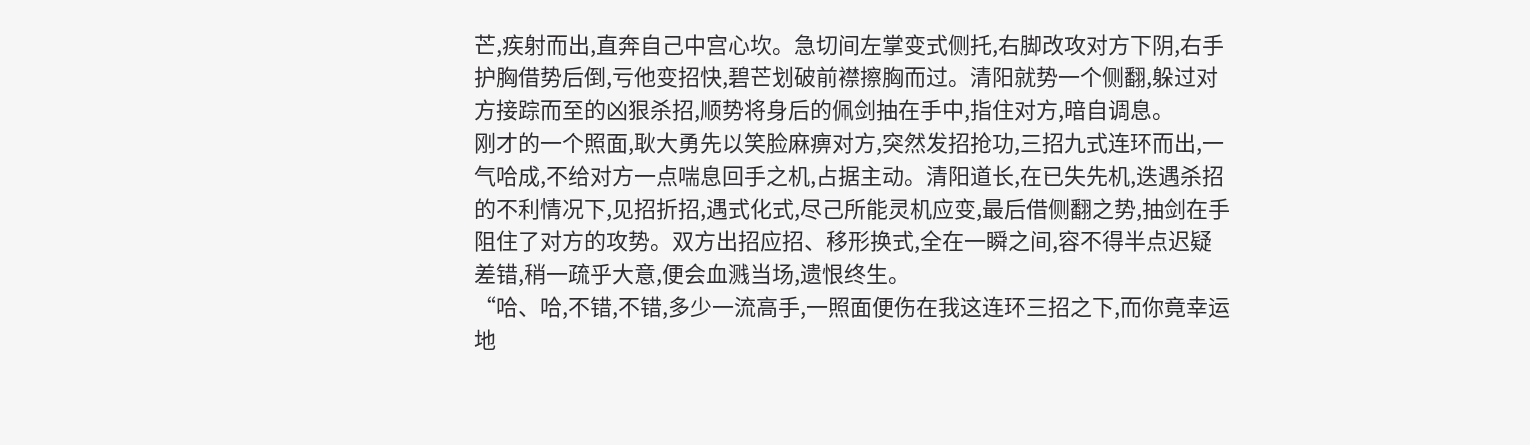芒,疾射而出,直奔自己中宫心坎。急切间左掌变式侧托,右脚改攻对方下阴,右手护胸借势后倒,亏他变招快,碧芒划破前襟擦胸而过。清阳就势一个侧翻,躲过对方接踪而至的凶狠杀招,顺势将身后的佩剑抽在手中,指住对方,暗自调息。
刚才的一个照面,耿大勇先以笑脸麻痹对方,突然发招抢功,三招九式连环而出,一气哈成,不给对方一点喘息回手之机,占据主动。清阳道长,在已失先机,迭遇杀招的不利情况下,见招折招,遇式化式,尽己所能灵机应变,最后借侧翻之势,抽剑在手阻住了对方的攻势。双方出招应招、移形换式,全在一瞬之间,容不得半点迟疑差错,稍一疏乎大意,便会血溅当场,遗恨终生。
“哈、哈,不错,不错,多少一流高手,一照面便伤在我这连环三招之下,而你竟幸运地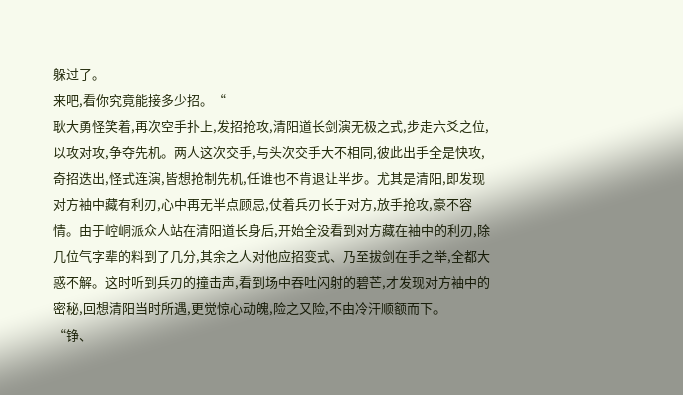躲过了。
来吧,看你究竟能接多少招。“
耿大勇怪笑着,再次空手扑上,发招抢攻,清阳道长剑演无极之式,步走六爻之位,以攻对攻,争夺先机。两人这次交手,与头次交手大不相同,彼此出手全是快攻,奇招迭出,怪式连演,皆想抢制先机,任谁也不肯退让半步。尤其是清阳,即发现对方袖中藏有利刃,心中再无半点顾忌,仗着兵刃长于对方,放手抢攻,豪不容情。由于崆峒派众人站在清阳道长身后,开始全没看到对方藏在袖中的利刃,除几位气字辈的料到了几分,其余之人对他应招变式、乃至拔剑在手之举,全都大惑不解。这时听到兵刃的撞击声,看到场中吞吐闪射的碧芒,才发现对方袖中的密秘,回想清阳当时所遇,更觉惊心动魄,险之又险,不由冷汗顺额而下。
“铮、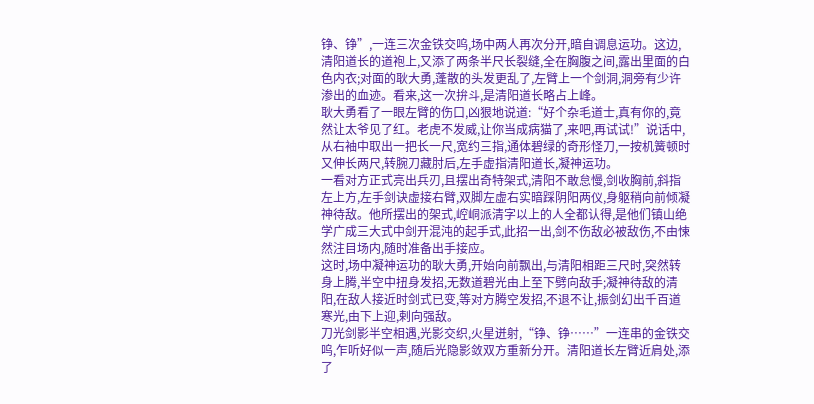铮、铮”,一连三次金铁交呜,场中两人再次分开,暗自调息运功。这边,清阳道长的道袍上,又添了两条半尺长裂缝,全在胸腹之间,露出里面的白色内衣;对面的耿大勇,蓬散的头发更乱了,左臂上一个剑洞,洞旁有少许渗出的血迹。看来,这一次拚斗,是清阳道长略占上峰。
耿大勇看了一眼左臂的伤口,凶狠地说道:“好个杂毛道士,真有你的,竟然让太爷见了红。老虎不发威,让你当成病猫了,来吧,再试试!”说话中,从右袖中取出一把长一尺,宽约三指,通体碧绿的奇形怪刀,一按机簧顿时又伸长两尺,转腕刀藏肘后,左手虚指清阳道长,凝神运功。
一看对方正式亮出兵刃,且摆出奇特架式,清阳不敢怠慢,剑收胸前,斜指左上方,左手剑诀虚接右臂,双脚左虚右实暗踩阴阳两仪,身躯稍向前倾凝神待敌。他所摆出的架式,崆峒派清字以上的人全都认得,是他们镇山绝学广成三大式中剑开混沌的起手式,此招一出,剑不伤敌必被敌伤,不由悚然注目场内,随时准备出手接应。
这时,场中凝神运功的耿大勇,开始向前飘出,与清阳相距三尺时,突然转身上腾,半空中扭身发招,无数道碧光由上至下劈向敌手;凝神待敌的清阳,在敌人接近时剑式已变,等对方腾空发招,不退不让,振剑幻出千百道寒光,由下上迎,剌向强敌。
刀光剑影半空相遇,光影交织,火星迸射,“铮、铮……”一连串的金铁交呜,乍听好似一声,随后光隐影敛双方重新分开。清阳道长左臂近肩处,添了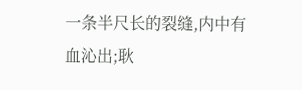一条半尺长的裂缝,内中有血沁出;耿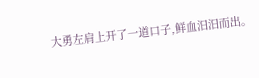大勇左肩上开了一道口子,鲜血汨汨而出。